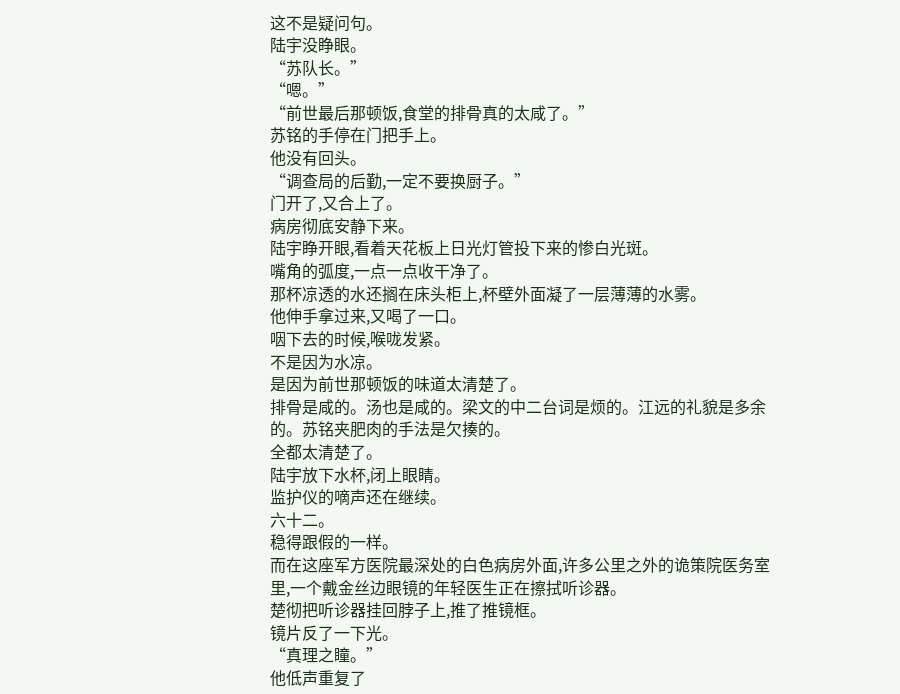这不是疑问句。
陆宇没睁眼。
“苏队长。”
“嗯。”
“前世最后那顿饭,食堂的排骨真的太咸了。”
苏铭的手停在门把手上。
他没有回头。
“调查局的后勤,一定不要换厨子。”
门开了,又合上了。
病房彻底安静下来。
陆宇睁开眼,看着天花板上日光灯管投下来的惨白光斑。
嘴角的弧度,一点一点收干净了。
那杯凉透的水还搁在床头柜上,杯壁外面凝了一层薄薄的水雾。
他伸手拿过来,又喝了一口。
咽下去的时候,喉咙发紧。
不是因为水凉。
是因为前世那顿饭的味道太清楚了。
排骨是咸的。汤也是咸的。梁文的中二台词是烦的。江远的礼貌是多余的。苏铭夹肥肉的手法是欠揍的。
全都太清楚了。
陆宇放下水杯,闭上眼睛。
监护仪的嘀声还在继续。
六十二。
稳得跟假的一样。
而在这座军方医院最深处的白色病房外面,许多公里之外的诡策院医务室里,一个戴金丝边眼镜的年轻医生正在擦拭听诊器。
楚彻把听诊器挂回脖子上,推了推镜框。
镜片反了一下光。
“真理之瞳。”
他低声重复了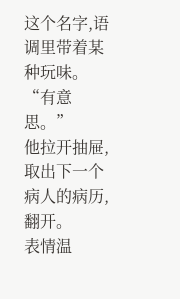这个名字,语调里带着某种玩味。
“有意思。”
他拉开抽屉,取出下一个病人的病历,翻开。
表情温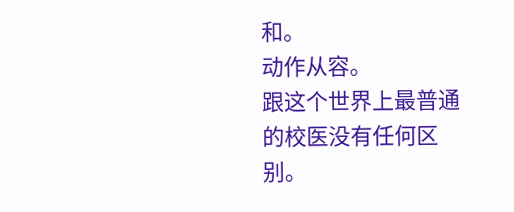和。
动作从容。
跟这个世界上最普通的校医没有任何区别。